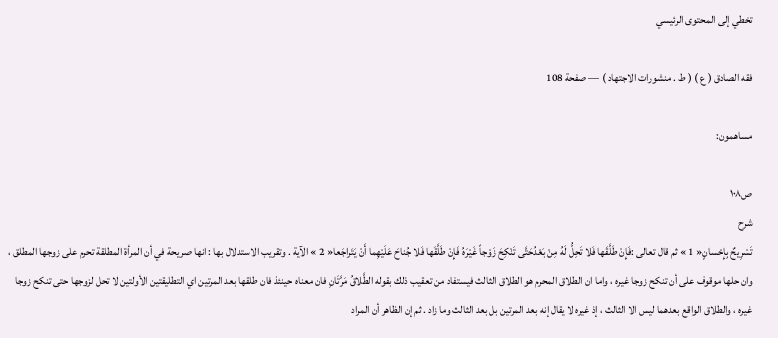تخطي إلى المحتوى الرئيسي

فقه الصادق ( ع ) ( ط . منشورات الاجتهاد ) — صفحة 108

مساهمون:

ص١٠٨
شرح
تَسْرِيحٌ بِإِحْسانٍ« 1 » ثم قال تعالى :فَإِنْ طَلَّقَها فَلا تَحِلُّ لَهُ مِنْ بَعْدُحَتَّى تَنْكِحَ زَوْجاً غَيْرَهُ فَإِنْ طَلَّقَها فَلا جُناحَ عَلَيْهِما أَنْ يَتَراجَعا« 2 » الآية . وتقريب الاستدلال بها : انها صريحة في أن المرأة المطلقة تحرم على زوجها المطلق ، وان حلها موقوف على أن تنكح زوجا غيره ، واما ان الطلاق المحرم هو الطلاق الثالث فيستفاد من تعقيب ذلك بقوله الطَّلاقُ مَرَّتَانِ فان معناه حينئذ فان طلقها بعد المرتين اي التطليقتين الأولتين لا تحل لزوجها حتى تنكح زوجا غيره ، والطلاق الواقع بعدهما ليس الا الثالث ، إذ غيره لا يقال إنه بعد المرتين بل بعد الثالث وما زاد . ثم إن الظاهر أن المراد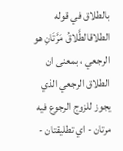بالطلاق في قوله الطلاقالطَّلاقُ مَرَّتَانِ هو الرجعي ، بمعنى ان الطلاق الرجعي الذي يجوز للزوج الرجوع فيه مرتان - اي تطليقتان -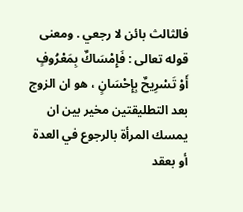فالثالث بائن لا رجعي . ومعنى قوله تعالى : فَإِمْسَاكٌ بِمَعْرُوفٍ أَوْ تَسْرِيحٌ بِإِحْسَانٍ ، هو ان الزوج بعد التطليقتين مخير بين ان يمسك المرأة بالرجوع في العدة أو بعقد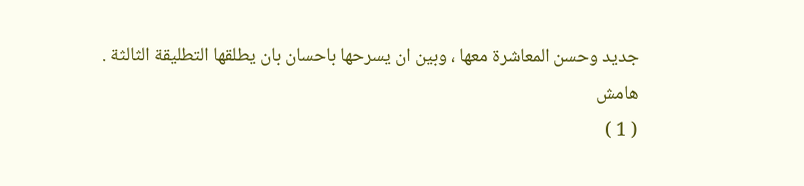جديد وحسن المعاشرة معها ، وبين ان يسرحها باحسان بان يطلقها التطليقة الثالثة .
هامش
( 1 )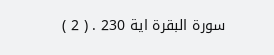سورة البقرة اية 230 . ( 2 )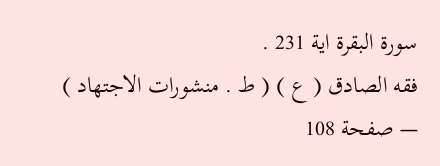سورة البقرة اية 231 .
فقه الصادق ( ع ) ( ط . منشورات الاجتهاد ) — صفحة 108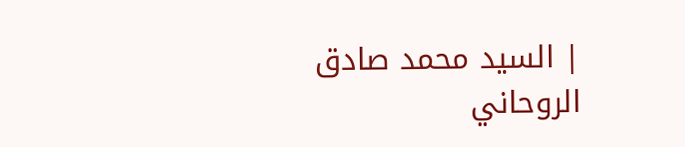| السيد محمد صادق الروحاني